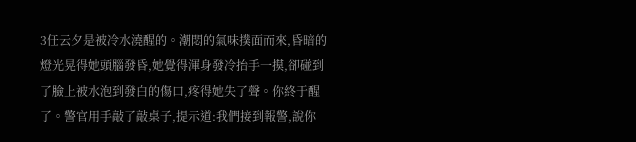3任云夕是被冷水澆醒的。潮悶的氣味撲面而來,昏暗的燈光晃得她頭腦發昏,她覺得渾身發冷抬手一摸,卻碰到了臉上被水泡到發白的傷口,疼得她失了聲。你終于醒了。警官用手敲了敲桌子,提示道:我們接到報警,說你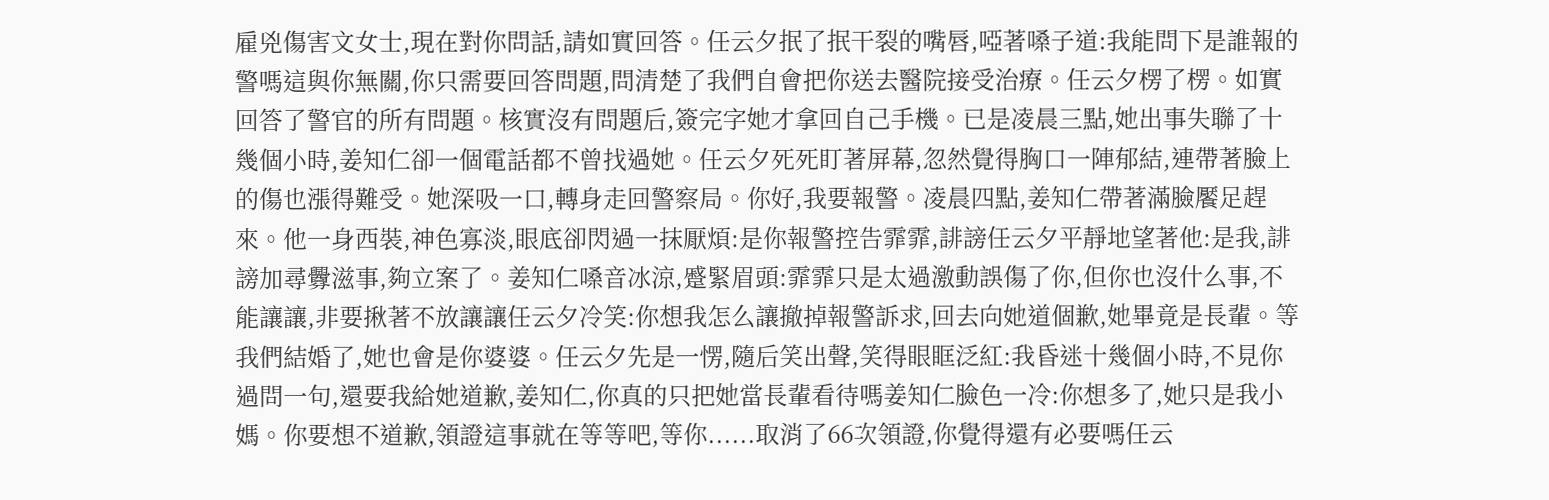雇兇傷害文女士,現在對你問話,請如實回答。任云夕抿了抿干裂的嘴唇,啞著嗓子道:我能問下是誰報的警嗎這與你無關,你只需要回答問題,問清楚了我們自會把你送去醫院接受治療。任云夕楞了楞。如實回答了警官的所有問題。核實沒有問題后,簽完字她才拿回自己手機。已是凌晨三點,她出事失聯了十幾個小時,姜知仁卻一個電話都不曾找過她。任云夕死死盯著屏幕,忽然覺得胸口一陣郁結,連帶著臉上的傷也漲得難受。她深吸一口,轉身走回警察局。你好,我要報警。凌晨四點,姜知仁帶著滿臉饜足趕來。他一身西裝,神色寡淡,眼底卻閃過一抹厭煩:是你報警控告霏霏,誹謗任云夕平靜地望著他:是我,誹謗加尋釁滋事,夠立案了。姜知仁嗓音冰涼,蹙緊眉頭:霏霏只是太過激動誤傷了你,但你也沒什么事,不能讓讓,非要揪著不放讓讓任云夕冷笑:你想我怎么讓撤掉報警訴求,回去向她道個歉,她畢竟是長輩。等我們結婚了,她也會是你婆婆。任云夕先是一愣,隨后笑出聲,笑得眼眶泛紅:我昏迷十幾個小時,不見你過問一句,還要我給她道歉,姜知仁,你真的只把她當長輩看待嗎姜知仁臉色一冷:你想多了,她只是我小媽。你要想不道歉,領證這事就在等等吧,等你......取消了66次領證,你覺得還有必要嗎任云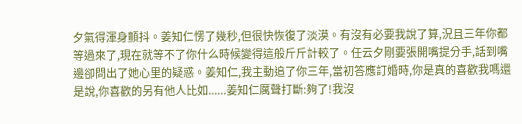夕氣得渾身顫抖。姜知仁愣了幾秒,但很快恢復了淡漠。有沒有必要我說了算,況且三年你都等過來了,現在就等不了你什么時候變得這般斤斤計較了。任云夕剛要張開嘴提分手,話到嘴邊卻問出了她心里的疑惑。姜知仁,我主動追了你三年,當初答應訂婚時,你是真的喜歡我嗎還是說,你喜歡的另有他人比如......姜知仁厲聲打斷:夠了!我沒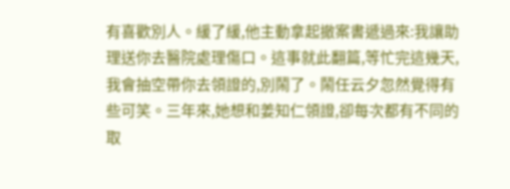有喜歡別人。緩了緩,他主動拿起撤案書遞過來:我讓助理送你去醫院處理傷口。這事就此翻篇,等忙完這幾天,我會抽空帶你去領證的,別鬧了。鬧任云夕忽然覺得有些可笑。三年來,她想和姜知仁領證,卻每次都有不同的取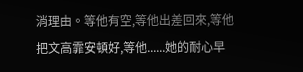消理由。等他有空,等他出差回來,等他把文高霏安頓好,等他......她的耐心早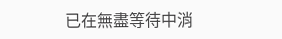已在無盡等待中消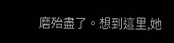磨殆盡了。想到這里,她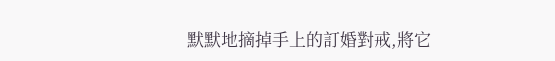默默地摘掉手上的訂婚對戒,將它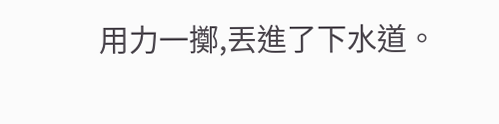用力一擲,丟進了下水道。